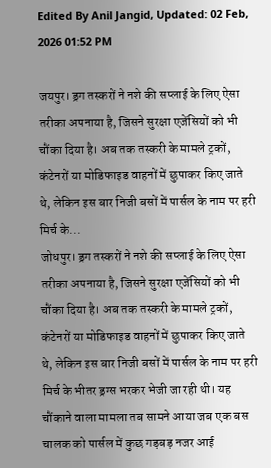Edited By Anil Jangid, Updated: 02 Feb, 2026 01:52 PM

जयपुर। ड्रग तस्करों ने नशे की सप्लाई के लिए ऐसा तरीका अपनाया है, जिसने सुरक्षा एजेंसियों को भी चौंका दिया है। अब तक तस्करी के मामले ट्रकों, कंटेनरों या मोडिफाइड वाहनों में छुपाकर किए जाते थे, लेकिन इस बार निजी बसों में पार्सल के नाम पर हरी मिर्च के...
जोधपुर। ड्रग तस्करों ने नशे की सप्लाई के लिए ऐसा तरीका अपनाया है, जिसने सुरक्षा एजेंसियों को भी चौंका दिया है। अब तक तस्करी के मामले ट्रकों, कंटेनरों या मोडिफाइड वाहनों में छुपाकर किए जाते थे, लेकिन इस बार निजी बसों में पार्सल के नाम पर हरी मिर्च के भीतर ड्रग्स भरकर भेजी जा रही थी। यह चौंकाने वाला मामला तब सामने आया जब एक बस चालक को पार्सल में कुछ गड़बड़ नजर आई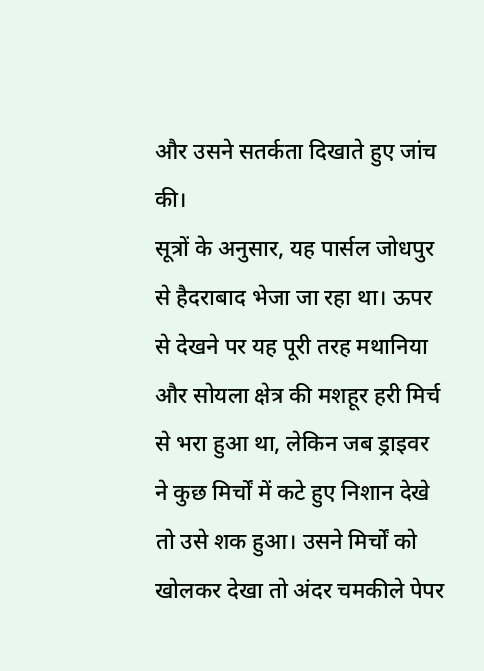और उसने सतर्कता दिखाते हुए जांच की।
सूत्रों के अनुसार, यह पार्सल जोधपुर से हैदराबाद भेजा जा रहा था। ऊपर से देखने पर यह पूरी तरह मथानिया और सोयला क्षेत्र की मशहूर हरी मिर्च से भरा हुआ था, लेकिन जब ड्राइवर ने कुछ मिर्चों में कटे हुए निशान देखे तो उसे शक हुआ। उसने मिर्चों को खोलकर देखा तो अंदर चमकीले पेपर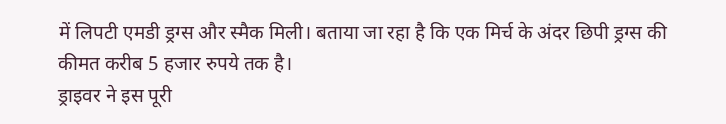में लिपटी एमडी ड्रग्स और स्मैक मिली। बताया जा रहा है कि एक मिर्च के अंदर छिपी ड्रग्स की कीमत करीब 5 हजार रुपये तक है।
ड्राइवर ने इस पूरी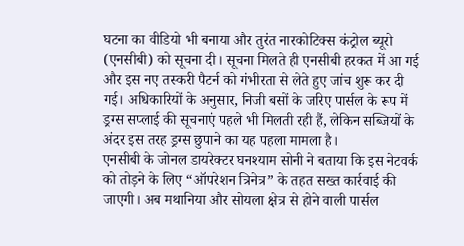घटना का वीडियो भी बनाया और तुरंत नारकोटिक्स कंट्रोल ब्यूरो (एनसीबी) को सूचना दी। सूचना मिलते ही एनसीबी हरकत में आ गई और इस नए तस्करी पैटर्न को गंभीरता से लेते हुए जांच शुरू कर दी गई। अधिकारियों के अनुसार, निजी बसों के जरिए पार्सल के रूप में ड्रग्स सप्लाई की सूचनाएं पहले भी मिलती रही हैं, लेकिन सब्जियों के अंदर इस तरह ड्रग्स छुपाने का यह पहला मामला है।
एनसीबी के जोनल डायरेक्टर घनश्याम सोनी ने बताया कि इस नेटवर्क को तोड़ने के लिए “ऑपरेशन त्रिनेत्र” के तहत सख्त कार्रवाई की जाएगी। अब मथानिया और सोयला क्षेत्र से होने वाली पार्सल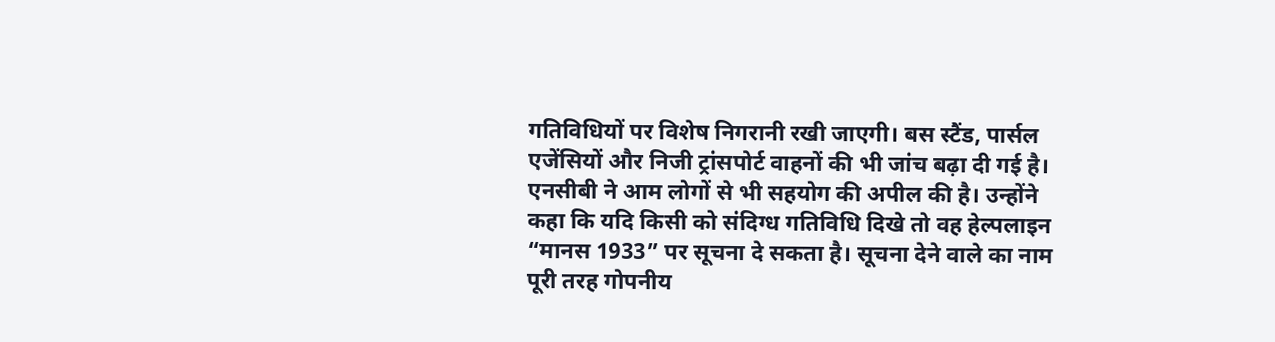गतिविधियों पर विशेष निगरानी रखी जाएगी। बस स्टैंड, पार्सल एजेंसियों और निजी ट्रांसपोर्ट वाहनों की भी जांच बढ़ा दी गई है।
एनसीबी ने आम लोगों से भी सहयोग की अपील की है। उन्होंने कहा कि यदि किसी को संदिग्ध गतिविधि दिखे तो वह हेल्पलाइन “मानस 1933” पर सूचना दे सकता है। सूचना देने वाले का नाम पूरी तरह गोपनीय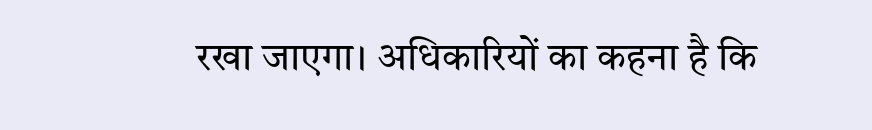रखा जाएगा। अधिकारियों का कहना है कि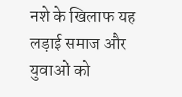नशे के खिलाफ यह लड़ाई समाज और युवाओं को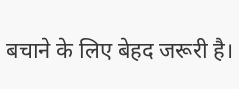बचाने के लिए बेहद जरूरी है।